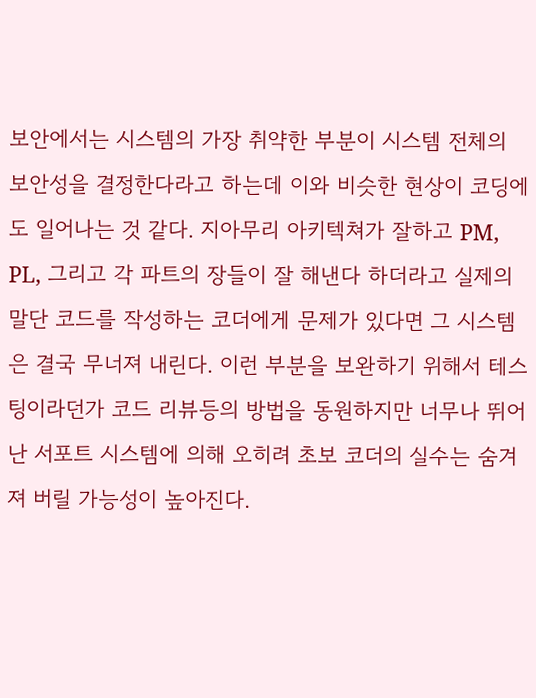보안에서는 시스템의 가장 취약한 부분이 시스템 전체의 보안성을 결정한다라고 하는데 이와 비슷한 현상이 코딩에도 일어나는 것 같다. 지아무리 아키텍쳐가 잘하고 PM, PL, 그리고 각 파트의 장들이 잘 해낸다 하더라고 실제의 말단 코드를 작성하는 코더에게 문제가 있다면 그 시스템은 결국 무너져 내린다. 이런 부분을 보완하기 위해서 테스팅이라던가 코드 리뷰등의 방법을 동원하지만 너무나 뛰어난 서포트 시스템에 의해 오히려 초보 코더의 실수는 숨겨져 버릴 가능성이 높아진다.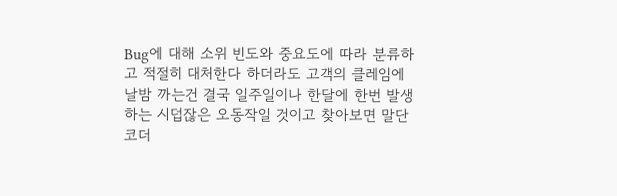Bug에 대해 소위 빈도와 중요도에 따라 분류하고 적절히 대처한다 하더라도 고객의 클레임에 날밤 까는건 결국 일주일이나 한달에 한번 발생하는 시덥잖은 오동작일 것이고 찾아보면 말단 코더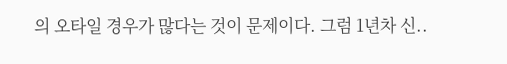의 오타일 경우가 많다는 것이 문제이다. 그럼 1년차 신..